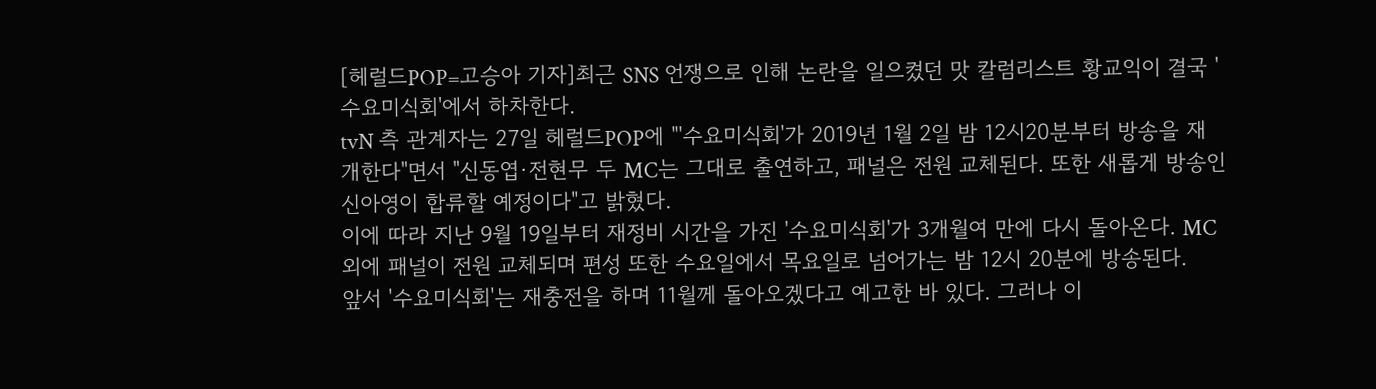[헤럴드POP=고승아 기자]최근 SNS 언쟁으로 인해 논란을 일으켰던 맛 칼럼리스트 황교익이 결국 '수요미식회'에서 하차한다.
tvN 측 관계자는 27일 헤럴드POP에 "'수요미식회'가 2019년 1월 2일 밤 12시20분부터 방송을 재개한다"면서 "신동엽·전현무 두 MC는 그대로 출연하고, 패널은 전원 교체된다. 또한 새롭게 방송인 신아영이 합류할 예정이다"고 밝혔다.
이에 따라 지난 9월 19일부터 재정비 시간을 가진 '수요미식회'가 3개월여 만에 다시 돌아온다. MC 외에 패널이 전원 교체되며 편성 또한 수요일에서 목요일로 넘어가는 밤 12시 20분에 방송된다.
앞서 '수요미식회'는 재충전을 하며 11월께 돌아오겠다고 예고한 바 있다. 그러나 이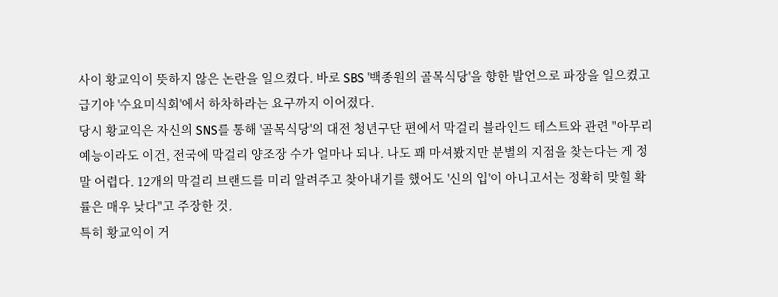사이 황교익이 뜻하지 않은 논란을 일으켰다. 바로 SBS '백종원의 골목식당'을 향한 발언으로 파장을 일으켰고 급기야 '수요미식회'에서 하차하라는 요구까지 이어졌다.
당시 황교익은 자신의 SNS를 통해 '골목식당'의 대전 청년구단 편에서 막걸리 블라인드 테스트와 관련 "아무리 예능이라도 이건, 전국에 막걸리 양조장 수가 얼마나 되나. 나도 꽤 마셔봤지만 분별의 지점을 찾는다는 게 정말 어렵다. 12개의 막걸리 브랜드를 미리 알려주고 찾아내기를 했어도 '신의 입'이 아니고서는 정확히 맞힐 확률은 매우 낮다"고 주장한 것.
특히 황교익이 거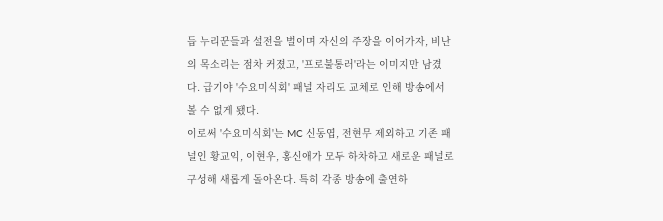듭 누리꾼들과 설전을 벌이며 자신의 주장을 이어가자, 비난의 목소리는 점차 커졌고, '프로불통러'라는 이미지만 남겼다. 급기야 '수요미식회' 패널 자리도 교체로 인해 방송에서 볼 수 없게 됐다.
이로써 '수요미식회'는 MC 신동엽, 전현무 제외하고 기존 패널인 황교익, 이현우, 홍신애가 모두 하차하고 새로운 패널로 구성해 새롭게 돌아온다. 특히 각종 방송에 출연하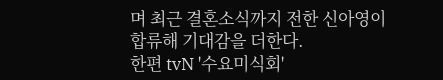며 최근 결혼소식까지 전한 신아영이 합류해 기대감을 더한다.
한편 tvN '수요미식회'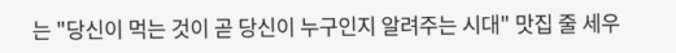는 "당신이 먹는 것이 곧 당신이 누구인지 알려주는 시대" 맛집 줄 세우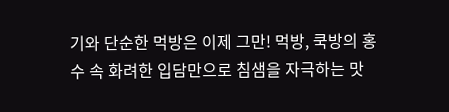기와 단순한 먹방은 이제 그만! 먹방, 쿡방의 홍수 속 화려한 입담만으로 침샘을 자극하는 맛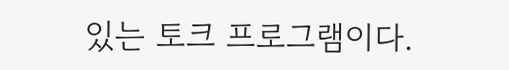있는 토크 프로그램이다.